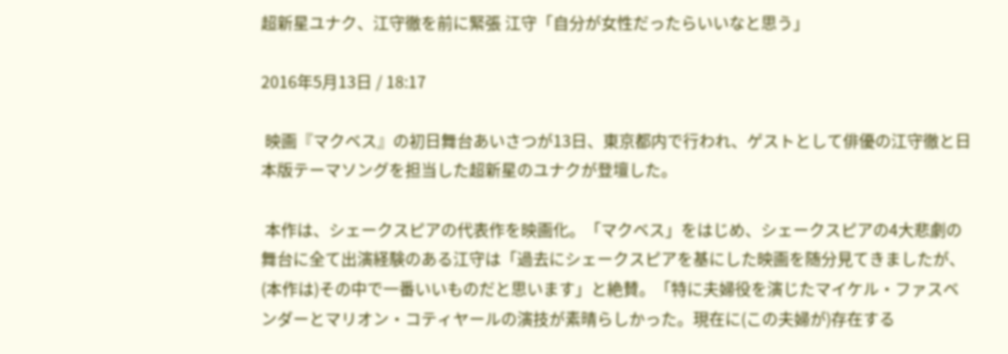超新星ユナク、江守徹を前に緊張 江守「自分が女性だったらいいなと思う」

2016年5月13日 / 18:17

 映画『マクベス』の初日舞台あいさつが13日、東京都内で行われ、ゲストとして俳優の江守徹と日本版テーマソングを担当した超新星のユナクが登壇した。

 本作は、シェークスピアの代表作を映画化。「マクベス」をはじめ、シェークスピアの4大悲劇の舞台に全て出演経験のある江守は「過去にシェークスピアを基にした映画を随分見てきましたが、(本作は)その中で一番いいものだと思います」と絶賛。「特に夫婦役を演じたマイケル・ファスベンダーとマリオン・コティヤールの演技が素晴らしかった。現在に(この夫婦が)存在する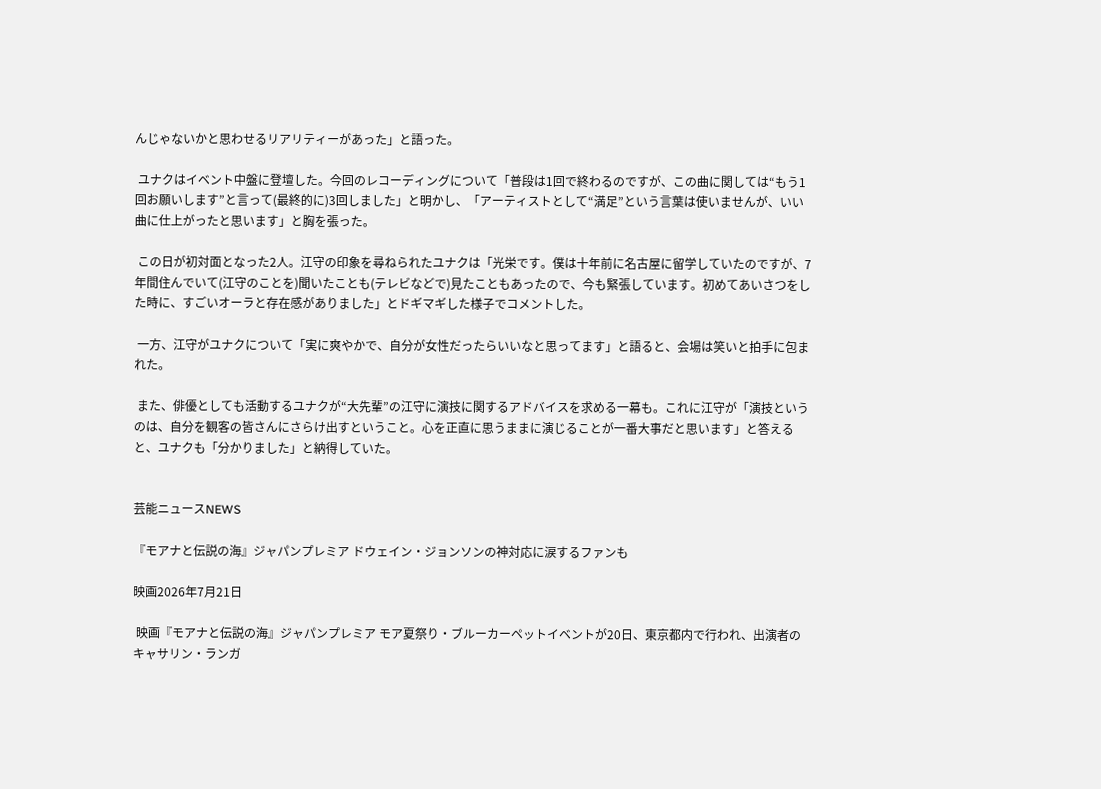んじゃないかと思わせるリアリティーがあった」と語った。

 ユナクはイベント中盤に登壇した。今回のレコーディングについて「普段は1回で終わるのですが、この曲に関しては“もう1回お願いします”と言って(最終的に)3回しました」と明かし、「アーティストとして“満足”という言葉は使いませんが、いい曲に仕上がったと思います」と胸を張った。

 この日が初対面となった2人。江守の印象を尋ねられたユナクは「光栄です。僕は十年前に名古屋に留学していたのですが、7年間住んでいて(江守のことを)聞いたことも(テレビなどで)見たこともあったので、今も緊張しています。初めてあいさつをした時に、すごいオーラと存在感がありました」とドギマギした様子でコメントした。

 一方、江守がユナクについて「実に爽やかで、自分が女性だったらいいなと思ってます」と語ると、会場は笑いと拍手に包まれた。

 また、俳優としても活動するユナクが“大先輩”の江守に演技に関するアドバイスを求める一幕も。これに江守が「演技というのは、自分を観客の皆さんにさらけ出すということ。心を正直に思うままに演じることが一番大事だと思います」と答えると、ユナクも「分かりました」と納得していた。


芸能ニュースNEWS

『モアナと伝説の海』ジャパンプレミア ドウェイン・ジョンソンの神対応に涙するファンも

映画2026年7月21日

 映画『モアナと伝説の海』ジャパンプレミア モア夏祭り・ブルーカーペットイベントが20日、東京都内で行われ、出演者のキャサリン・ランガ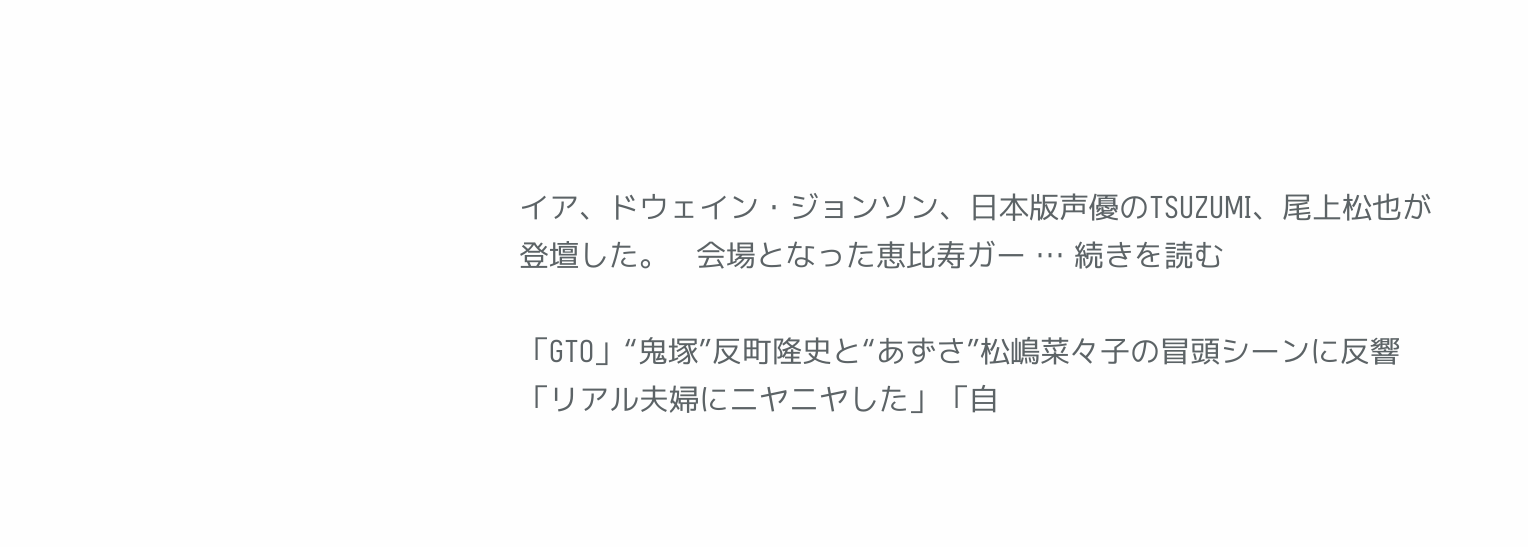イア、ドウェイン・ジョンソン、日本版声優のTSUZUMI、尾上松也が登壇した。   会場となった恵比寿ガー … 続きを読む

「GTO」“鬼塚”反町隆史と“あずさ”松嶋菜々子の冒頭シーンに反響 「リアル夫婦にニヤニヤした」「自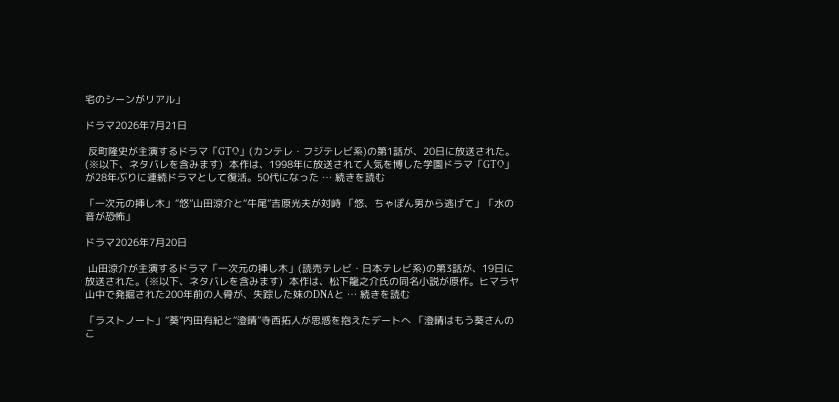宅のシーンがリアル」

ドラマ2026年7月21日

 反町隆史が主演するドラマ「GTO」(カンテレ・フジテレビ系)の第1話が、20日に放送された。(※以下、ネタバレを含みます)  本作は、1998年に放送されて人気を博した学園ドラマ「GTO」が28年ぶりに連続ドラマとして復活。50代になった … 続きを読む

「一次元の挿し木」“悠”山田涼介と“牛尾”吉原光夫が対峙 「悠、ちゃぽん男から逃げて」「水の音が恐怖」

ドラマ2026年7月20日

 山田涼介が主演するドラマ「一次元の挿し木」(読売テレビ・日本テレビ系)の第3話が、19日に放送された。(※以下、ネタバレを含みます)  本作は、松下龍之介氏の同名小説が原作。ヒマラヤ山中で発掘された200年前の人骨が、失踪した妹のDNAと … 続きを読む

「ラストノート」“葵”内田有紀と“澄晴”寺西拓人が思惑を抱えたデートへ 「澄晴はもう葵さんのこ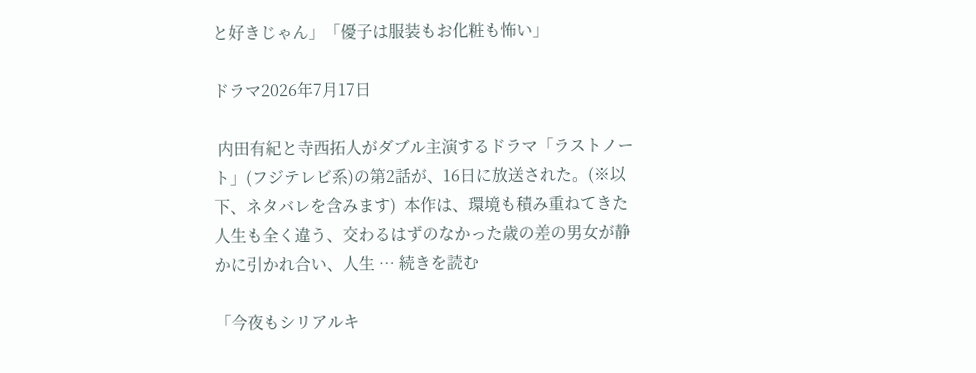と好きじゃん」「優子は服装もお化粧も怖い」

ドラマ2026年7月17日

 内田有紀と寺西拓人がダブル主演するドラマ「ラストノート」(フジテレビ系)の第2話が、16日に放送された。(※以下、ネタバレを含みます)  本作は、環境も積み重ねてきた人生も全く違う、交わるはずのなかった歳の差の男女が静かに引かれ合い、人生 … 続きを読む

「今夜もシリアルキ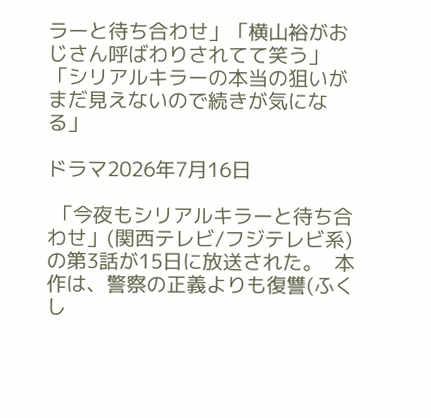ラーと待ち合わせ」「横山裕がおじさん呼ばわりされてて笑う」「シリアルキラーの本当の狙いがまだ見えないので続きが気になる」

ドラマ2026年7月16日

 「今夜もシリアルキラーと待ち合わせ」(関西テレビ/フジテレビ系)の第3話が15日に放送された。  本作は、警察の正義よりも復讐(ふくし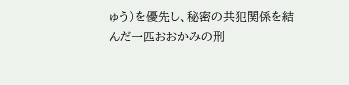ゅう)を優先し、秘密の共犯関係を結んだ一匹おおかみの刑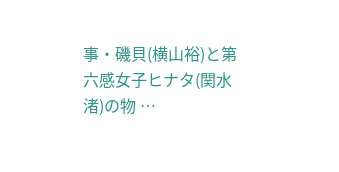事・磯貝(横山裕)と第六感女子ヒナタ(関水渚)の物 …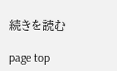続きを読む

page top